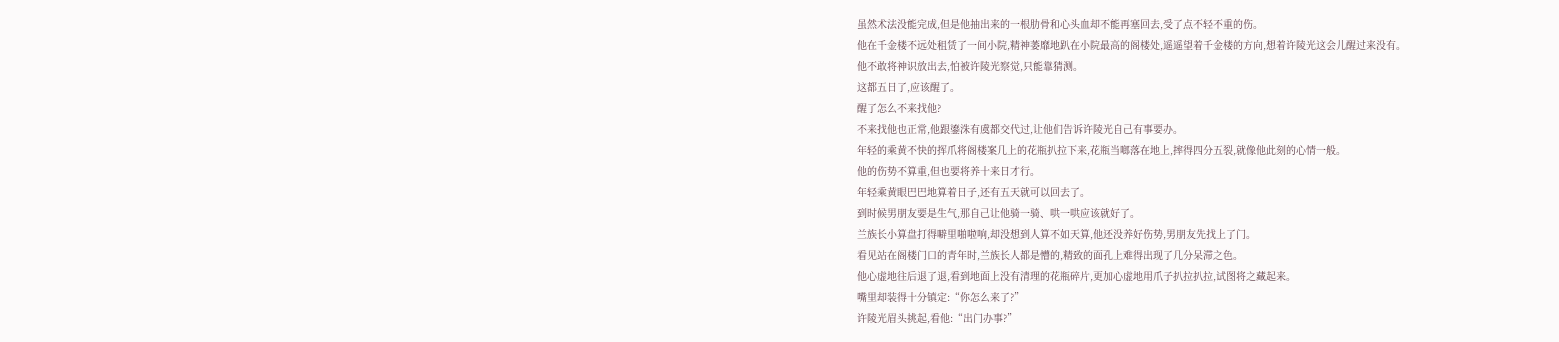虽然术法没能完成,但是他抽出来的一根肋骨和心头血却不能再塞回去,受了点不轻不重的伤。
他在千金楼不远处租赁了一间小院,精神萎靡地趴在小院最高的阁楼处,遥遥望着千金楼的方向,想着许陵光这会儿醒过来没有。
他不敢将神识放出去,怕被许陵光察觉,只能靠猜测。
这都五日了,应该醒了。
醒了怎么不来找他?
不来找他也正常,他跟鎏洙有虞都交代过,让他们告诉许陵光自己有事要办。
年轻的乘黄不快的挥爪将阁楼案几上的花瓶扒拉下来,花瓶当啷落在地上,摔得四分五裂,就像他此刻的心情一般。
他的伤势不算重,但也要将养十来日才行。
年轻乘黄眼巴巴地算着日子,还有五天就可以回去了。
到时候男朋友要是生气,那自己让他骑一骑、哄一哄应该就好了。
兰族长小算盘打得噼里啪啦响,却没想到人算不如天算,他还没养好伤势,男朋友先找上了门。
看见站在阁楼门口的青年时,兰族长人都是懵的,精致的面孔上难得出现了几分呆滞之色。
他心虚地往后退了退,看到地面上没有清理的花瓶碎片,更加心虚地用爪子扒拉扒拉,试图将之藏起来。
嘴里却装得十分镇定:“你怎么来了?”
许陵光眉头挑起,看他:“出门办事?”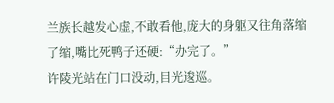兰族长越发心虚,不敢看他,庞大的身躯又往角落缩了缩,嘴比死鸭子还硬:“办完了。”
许陵光站在门口没动,目光逡巡。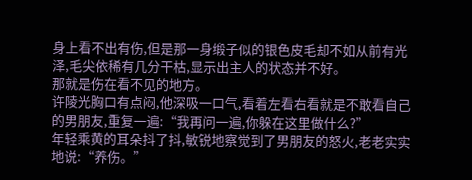身上看不出有伤,但是那一身缎子似的银色皮毛却不如从前有光泽,毛尖依稀有几分干枯,显示出主人的状态并不好。
那就是伤在看不见的地方。
许陵光胸口有点闷,他深吸一口气,看着左看右看就是不敢看自己的男朋友,重复一遍:“我再问一遍,你躲在这里做什么?”
年轻乘黄的耳朵抖了抖,敏锐地察觉到了男朋友的怒火,老老实实地说:“养伤。”